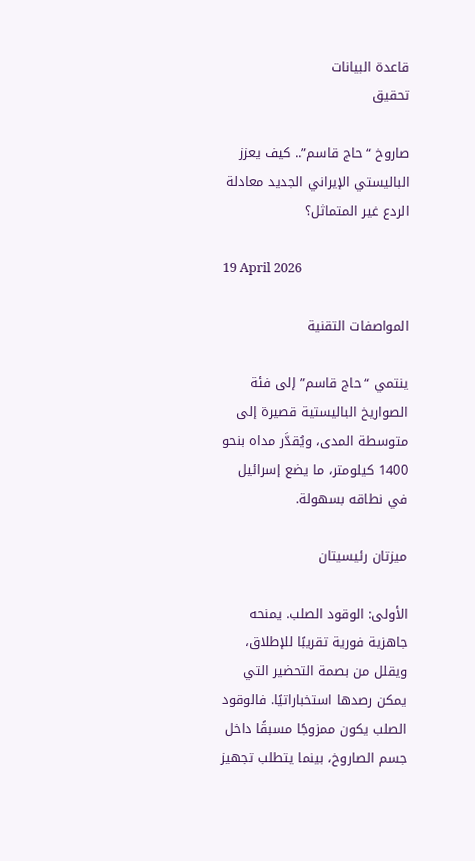قاعدة البيانات
تحقيق

صاروخ “حاج قاسم”.. كيف يعزز الباليستي الإيراني الجديد معادلة الردع غير المتماثل؟

19 April 2026

المواصفات التقنية

ينتمي “حاج قاسم” إلى فئة الصواريخ الباليستية قصيرة إلى متوسطة المدى، ويُقدَّر مداه بنحو 1400 كيلومتر، ما يضع إسرائيل في نطاقه بسهولة.

ميزتان رئيسيتان

الأولى: الوقود الصلب. يمنحه جاهزية فورية تقريبًا للإطلاق، ويقلل من بصمة التحضير التي يمكن رصدها استخباراتيًا. فالوقود الصلب يكون ممزوجًا مسبقًا داخل جسم الصاروخ، بينما يتطلب تجهيز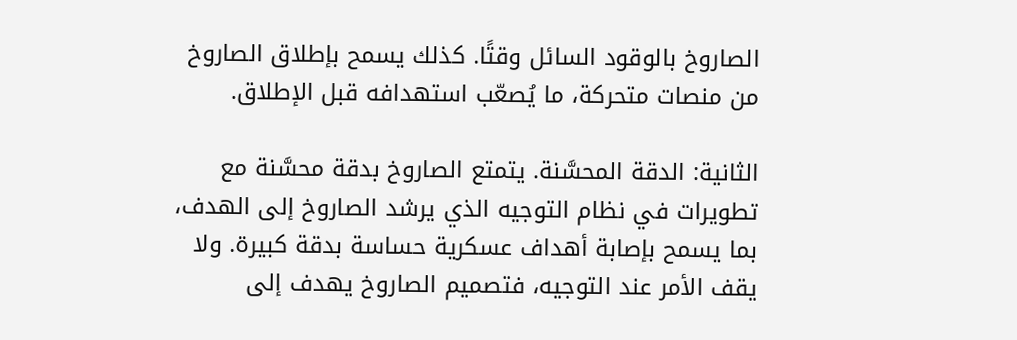الصاروخ بالوقود السائل وقتًا. كذلك يسمح بإطلاق الصاروخ من منصات متحركة، ما يُصعّب استهدافه قبل الإطلاق.

الثانية: الدقة المحسَّنة. يتمتع الصاروخ بدقة محسَّنة مع تطويرات في نظام التوجيه الذي يرشد الصاروخ إلى الهدف، بما يسمح بإصابة أهداف عسكرية حساسة بدقة كبيرة. ولا يقف الأمر عند التوجيه، فتصميم الصاروخ يهدف إلى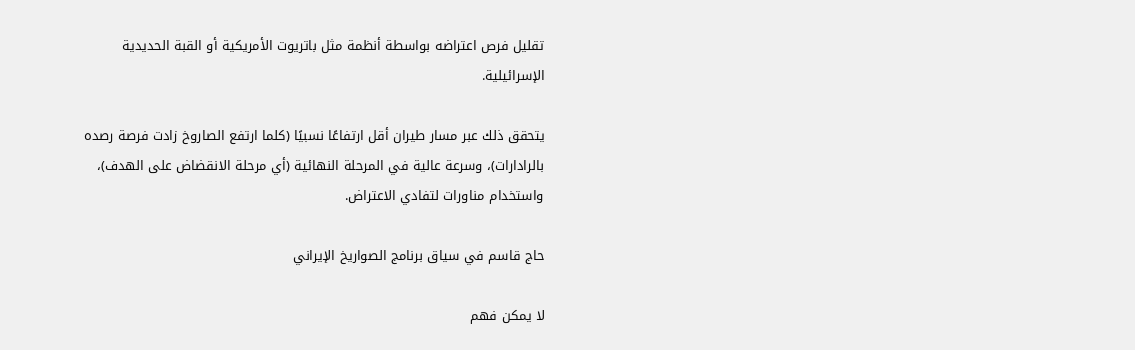تقليل فرص اعتراضه بواسطة أنظمة مثل باتريوت الأمريكية أو القبة الحديدية الإسرائيلية.

يتحقق ذلك عبر مسار طيران أقل ارتفاعًا نسبيًا (كلما ارتفع الصاروخ زادت فرصة رصده بالرادارات)، وسرعة عالية في المرحلة النهائية (أي مرحلة الانقضاض على الهدف)، واستخدام مناورات لتفادي الاعتراض.

حاج قاسم في سياق برنامج الصواريخ الإيراني

لا يمكن فهم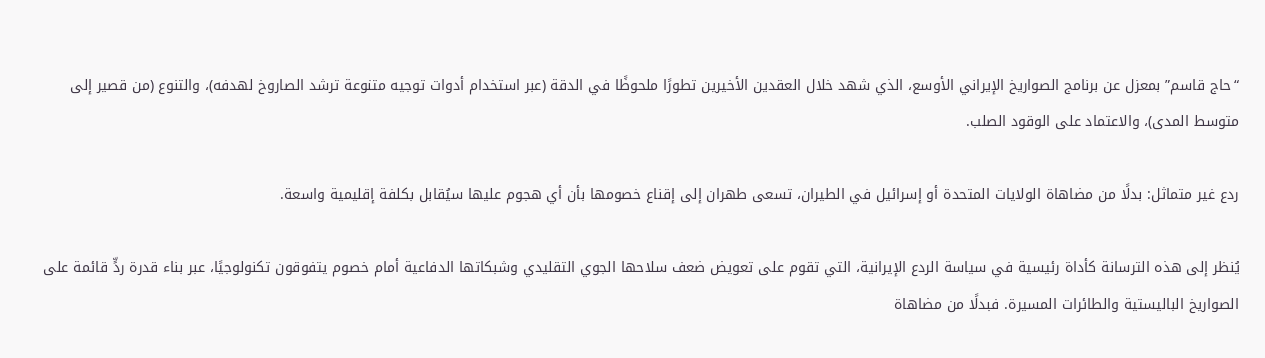“حاج قاسم” بمعزل عن برنامج الصواريخ الإيراني الأوسع، الذي شهد خلال العقدين الأخيرين تطورًا ملحوظًا في الدقة (عبر استخدام أدوات توجيه متنوعة ترشد الصاروخ لهدفه)، والتنوع (من قصير إلى متوسط المدى)، والاعتماد على الوقود الصلب.

ردع غير متماثل: بدلًا من مضاهاة الولايات المتحدة أو إسرائيل في الطيران، تسعى طهران إلى إقناع خصومها بأن أي هجوم عليها سيُقابل بكلفة إقليمية واسعة.

يُنظر إلى هذه الترسانة كأداة رئيسية في سياسة الردع الإيرانية، التي تقوم على تعويض ضعف سلاحها الجوي التقليدي وشبكاتها الدفاعية أمام خصوم يتفوقون تكنولوجيًا، عبر بناء قدرة ردٍّ قائمة على الصواريخ الباليستية والطائرات المسيرة. فبدلًا من مضاهاة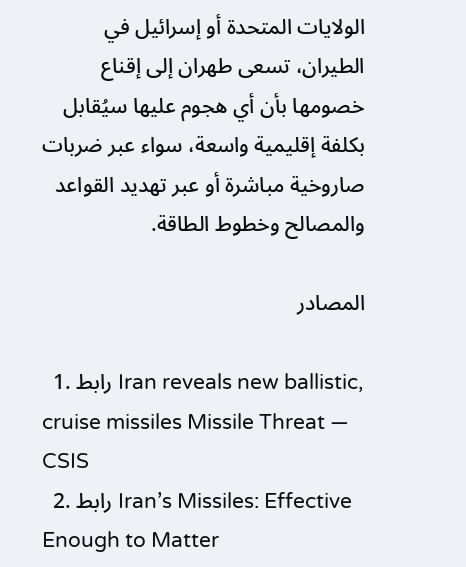الولايات المتحدة أو إسرائيل في الطيران، تسعى طهران إلى إقناع خصومها بأن أي هجوم عليها سيُقابل بكلفة إقليمية واسعة، سواء عبر ضربات صاروخية مباشرة أو عبر تهديد القواعد والمصالح وخطوط الطاقة.

المصادر

  1. رابط Iran reveals new ballistic, cruise missiles Missile Threat — CSIS
  2. رابط Iran’s Missiles: Effective Enough to Matter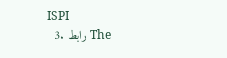ISPI
  3. رابط The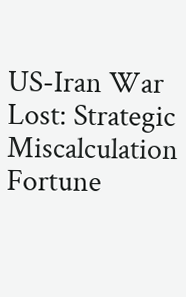US-Iran War Lost: Strategic Miscalculation Fortune